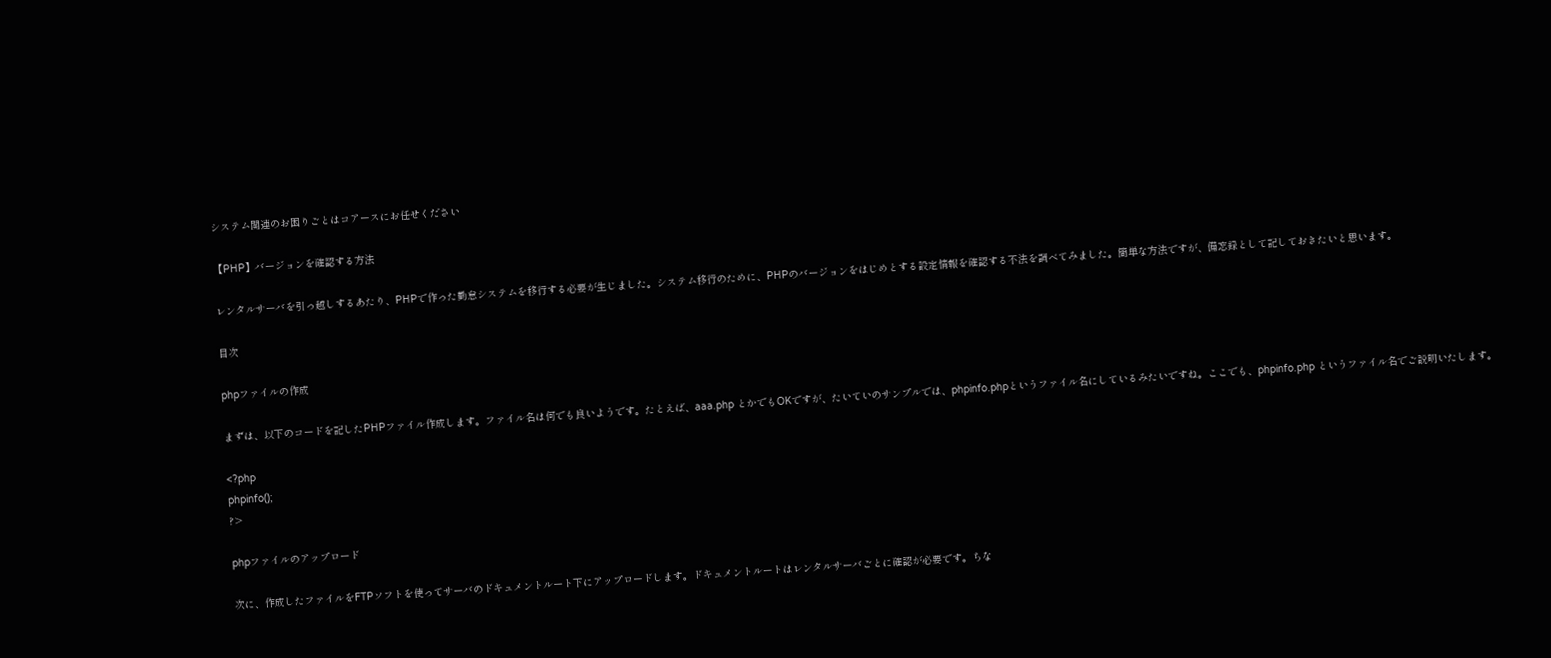システム関連のお困りごとはコアースにお任せください

【PHP】バージョンを確認する方法

レンタルサーバを引っ越しするあたり、PHPで作った勤怠システムを移行する必要が生じました。システム移行のために、PHPのバージョンをはじめとする設定情報を確認する不法を調べてみました。簡単な方法ですが、備忘録として記しておきたいと思います。

目次

phpファイルの作成

まずは、以下のコードを記したPHPファイル作成します。ファイル名は何でも良いようです。たとえば、aaa.php とかでもOKですが、たいていのサンプルでは、phpinfo.phpというファイル名にしているみたいですね。ここでも、phpinfo.php というファイル名でご説明いたします。

<?php
phpinfo();
?>

phpファイルのアップロード

次に、作成したファイルをFTPソフトを使ってサーバのドキュメントルート下にアップロードします。ドキュメントルートはレンタルサーバごとに確認が必要です。ちな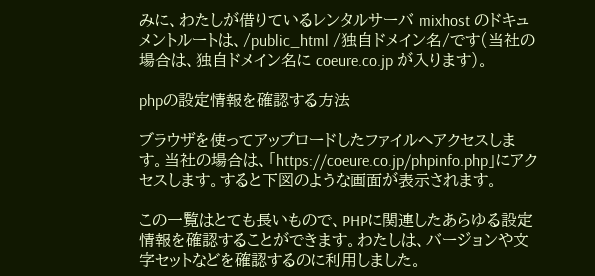みに、わたしが借りているレンタルサーバ mixhost のドキュメントルートは、/public_html /独自ドメイン名/です(当社の場合は、独自ドメイン名に coeure.co.jp が入ります)。

phpの設定情報を確認する方法

ブラウザを使ってアップロードしたファイルへアクセスします。当社の場合は、「https://coeure.co.jp/phpinfo.php」にアクセスします。すると下図のような画面が表示されます。

この一覧はとても長いもので、PHPに関連したあらゆる設定情報を確認することができます。わたしは、バージョンや文字セットなどを確認するのに利用しました。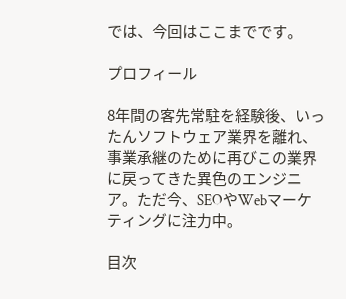では、今回はここまでです。

プロフィール

8年間の客先常駐を経験後、いったんソフトウェア業界を離れ、事業承継のために再びこの業界に戻ってきた異色のエンジニア。ただ今、SEOやWebマーケティングに注力中。

目次